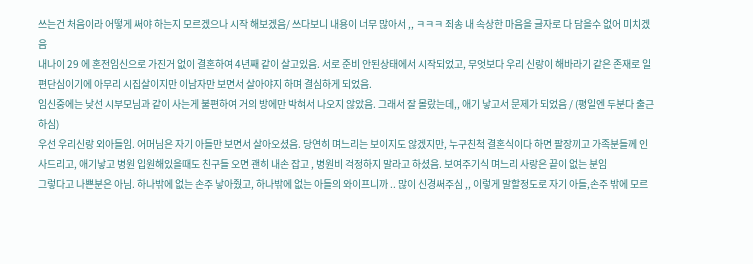쓰는건 처음이라 어떻게 써야 하는지 모르겠으나 시작 해보겠음/ 쓰다보니 내용이 너무 많아서 ,, ㅋㅋㅋ 죄송 내 속상한 마음을 글자로 다 담을수 없어 미치겠음
내나이 29 에 혼전임신으로 가진거 없이 결혼하여 4년째 같이 살고있음. 서로 준비 안된상태에서 시작되었고, 무엇보다 우리 신랑이 해바라기 같은 존재로 일편단심이기에 아무리 시집살이지만 이남자만 보면서 살아야지 하며 결심하게 되었음.
임신중에는 낮선 시부모님과 같이 사는게 불편하여 거의 방에만 박혀서 나오지 않았음. 그래서 잘 몰랐는데,, 애기 낳고서 문제가 되었음 / (평일엔 두분다 출근하심)
우선 우리신랑 외아들임. 어머님은 자기 아들만 보면서 살아오셨음. 당연히 며느리는 보이지도 않겠지만, 누구친척 결혼식이다 하면 팔장끼고 가족분들께 인사드리고, 애기낳고 병원 입원해있을때도 친구들 오면 괜히 내손 잡고 , 병원비 걱정하지 말라고 하셨음. 보여주기식 며느리 사랑은 끝이 없는 분임
그렇다고 나쁜분은 아님. 하나밖에 없는 손주 낳아줬고, 하나밖에 없는 아들의 와이프니까 .. 많이 신경써주심 ,, 이렇게 말할정도로 자기 아들,손주 밖에 모르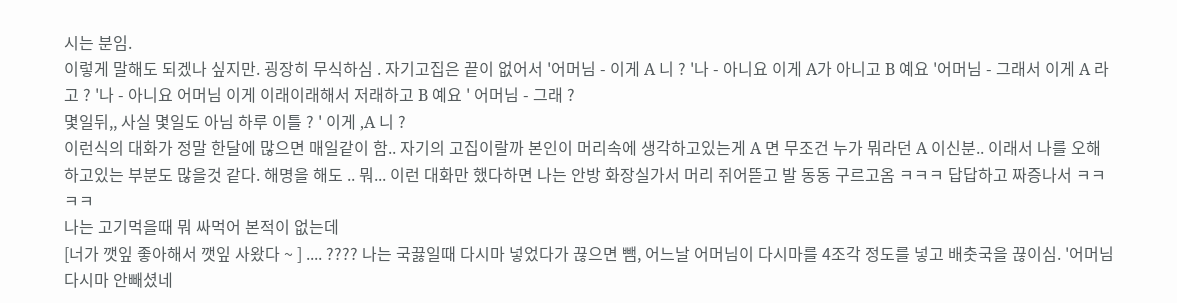시는 분임.
이렇게 말해도 되겠나 싶지만. 굉장히 무식하심 . 자기고집은 끝이 없어서 '어머님 - 이게 A 니 ? '나 - 아니요 이게 A가 아니고 B 예요 '어머님 - 그래서 이게 A 라고 ? '나 - 아니요 어머님 이게 이래이래해서 저래하고 B 예요 ' 어머님 - 그래 ?
몇일뒤,, 사실 몇일도 아님 하루 이틀 ? ' 이게 ,A 니 ?
이런식의 대화가 정말 한달에 많으면 매일같이 함.. 자기의 고집이랄까 본인이 머리속에 생각하고있는게 A 면 무조건 누가 뭐라던 A 이신분.. 이래서 나를 오해하고있는 부분도 많을것 같다. 해명을 해도 .. 뭐... 이런 대화만 했다하면 나는 안방 화장실가서 머리 쥐어뜯고 발 동동 구르고옴 ㅋㅋㅋ 답답하고 짜증나서 ㅋㅋㅋㅋ
나는 고기먹을때 뭐 싸먹어 본적이 없는데
[너가 깻잎 좋아해서 깻잎 사왔다 ~ ] .... ???? 나는 국끓일때 다시마 넣었다가 끊으면 뺌, 어느날 어머님이 다시마를 4조각 정도를 넣고 배춧국을 끊이심. '어머님 다시마 안빼셨네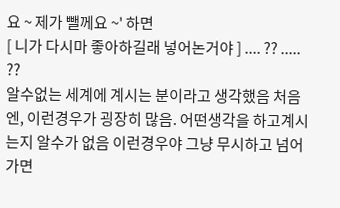요 ~ 제가 뺄께요 ~' 하면
[ 니가 다시마 좋아하길래 넣어논거야 ] .... ?? ..... ??
알수없는 세계에 계시는 분이라고 생각했음 처음엔, 이런경우가 굉장히 많음. 어떤생각을 하고계시는지 알수가 없음 이런경우야 그냥 무시하고 넘어가면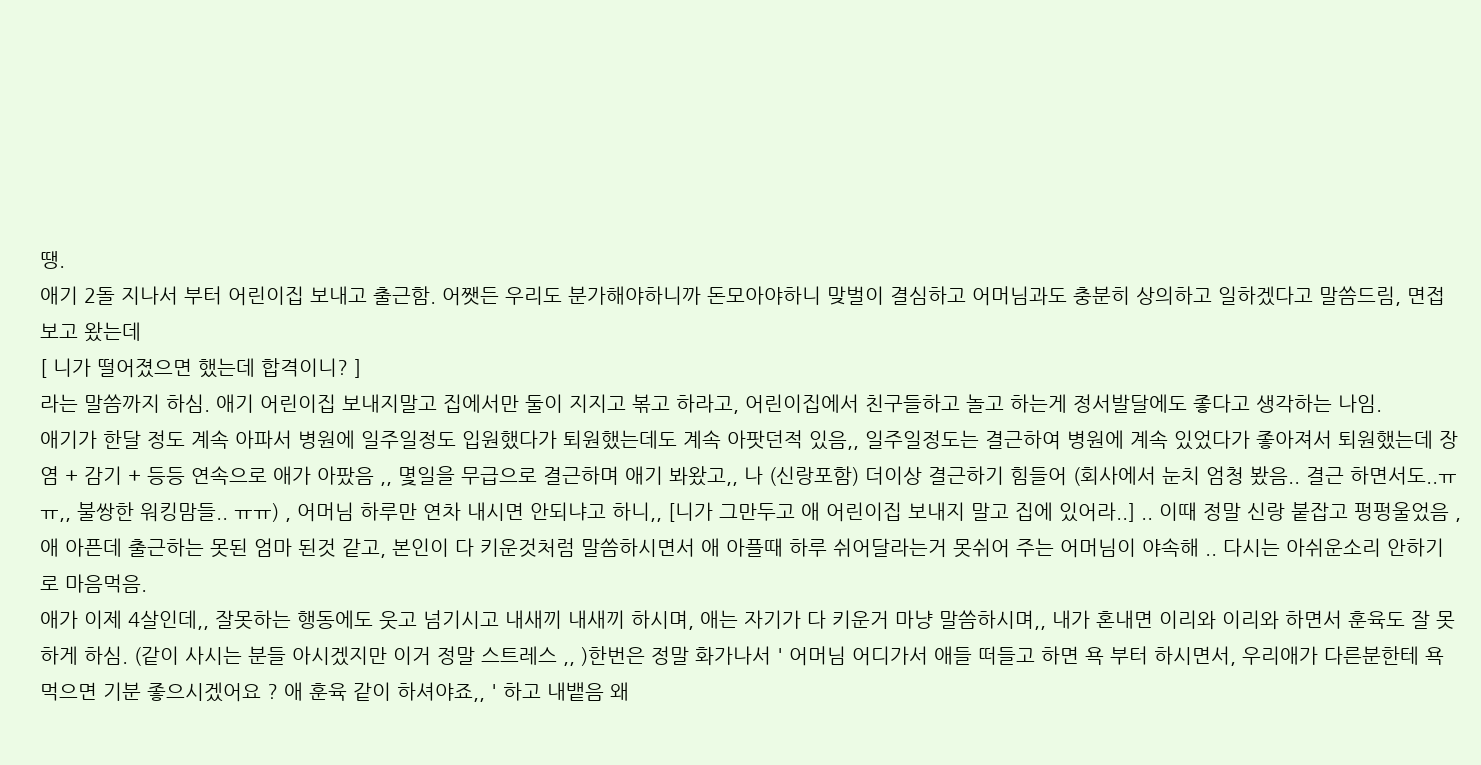땡.
애기 2돌 지나서 부터 어린이집 보내고 출근함. 어쨋든 우리도 분가해야하니까 돈모아야하니 맞벌이 결심하고 어머님과도 충분히 상의하고 일하겠다고 말씀드림, 면접보고 왔는데
[ 니가 떨어졌으면 했는데 합격이니? ]
라는 말씀까지 하심. 애기 어린이집 보내지말고 집에서만 둘이 지지고 볶고 하라고, 어린이집에서 친구들하고 놀고 하는게 정서발달에도 좋다고 생각하는 나임.
애기가 한달 정도 계속 아파서 병원에 일주일정도 입원했다가 퇴원했는데도 계속 아팟던적 있음,, 일주일정도는 결근하여 병원에 계속 있었다가 좋아져서 퇴원했는데 장염 + 감기 + 등등 연속으로 애가 아팠음 ,, 몇일을 무급으로 결근하며 애기 봐왔고,, 나 (신랑포함) 더이상 결근하기 힘들어 (회사에서 눈치 엄청 봤음.. 결근 하면서도..ㅠㅠ,, 불쌍한 워킹맘들.. ㅠㅠ) , 어머님 하루만 연차 내시면 안되냐고 하니,, [니가 그만두고 애 어린이집 보내지 말고 집에 있어라..] .. 이때 정말 신랑 붙잡고 펑펑울었음 , 애 아픈데 출근하는 못된 엄마 된것 같고, 본인이 다 키운것처럼 말씀하시면서 애 아플때 하루 쉬어달라는거 못쉬어 주는 어머님이 야속해 .. 다시는 아쉬운소리 안하기로 마음먹음.
애가 이제 4살인데,, 잘못하는 행동에도 웃고 넘기시고 내새끼 내새끼 하시며, 애는 자기가 다 키운거 마냥 말씀하시며,, 내가 혼내면 이리와 이리와 하면서 훈육도 잘 못하게 하심. (같이 사시는 분들 아시겠지만 이거 정말 스트레스 ,, )한번은 정말 화가나서 ' 어머님 어디가서 애들 떠들고 하면 욕 부터 하시면서, 우리애가 다른분한테 욕먹으면 기분 좋으시겠어요 ? 애 훈육 같이 하셔야죠,, ' 하고 내뱉음 왜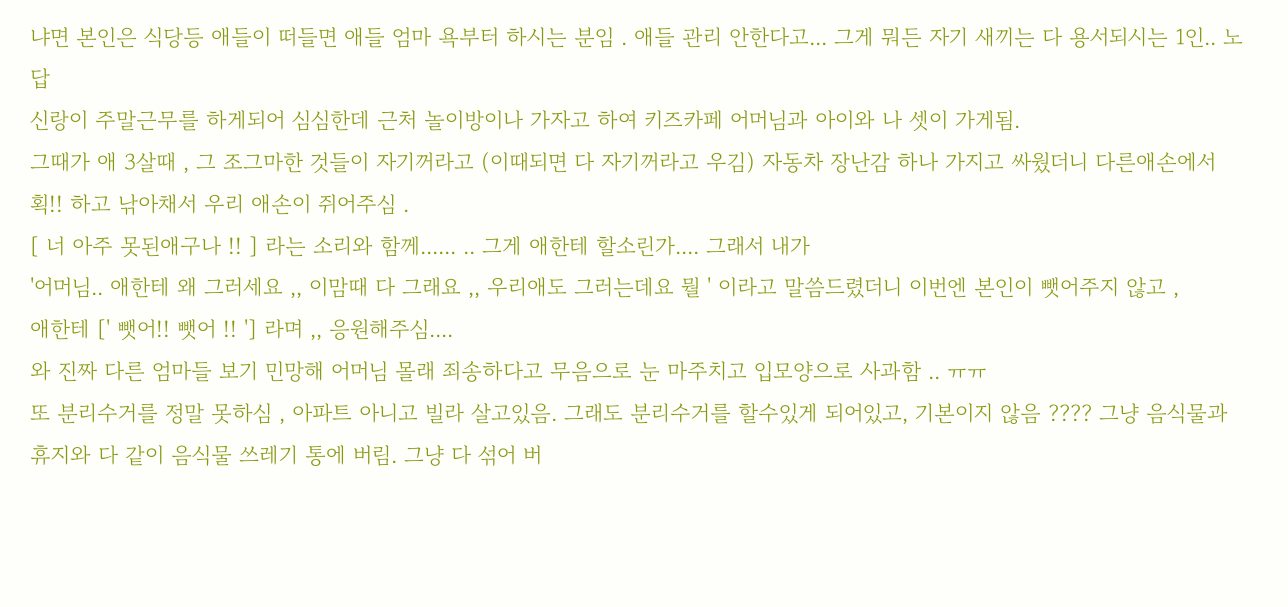냐면 본인은 식당등 애들이 떠들면 애들 엄마 욕부터 하시는 분임 . 애들 관리 안한다고... 그게 뭐든 자기 새끼는 다 용서되시는 1인.. 노답
신랑이 주말근무를 하게되어 심심한데 근처 놀이방이나 가자고 하여 키즈카페 어머님과 아이와 나 셋이 가게됨.
그때가 애 3살때 , 그 조그마한 것들이 자기꺼라고 (이때되면 다 자기꺼라고 우김) 자동차 장난감 하나 가지고 싸웠더니 다른애손에서 획!! 하고 낚아채서 우리 애손이 쥐어주심 .
[ 너 아주 못된애구나 !! ] 라는 소리와 함께...... .. 그게 애한테 할소린가.... 그래서 내가
'어머님.. 애한테 왜 그러세요 ,, 이맘때 다 그래요 ,, 우리애도 그러는데요 뭘 ' 이라고 말씀드렸더니 이번엔 본인이 뺏어주지 않고 ,
애한테 [' 뺏어!! 뺏어 !! '] 라며 ,, 응원해주심....
와 진짜 다른 엄마들 보기 민망해 어머님 몰래 죄송하다고 무음으로 눈 마주치고 입모양으로 사과함 .. ㅠㅠ
또 분리수거를 정말 못하심 , 아파트 아니고 빌라 살고있음. 그래도 분리수거를 할수있게 되어있고, 기본이지 않음 ???? 그냥 음식물과 휴지와 다 같이 음식물 쓰레기 통에 버림. 그냥 다 섞어 버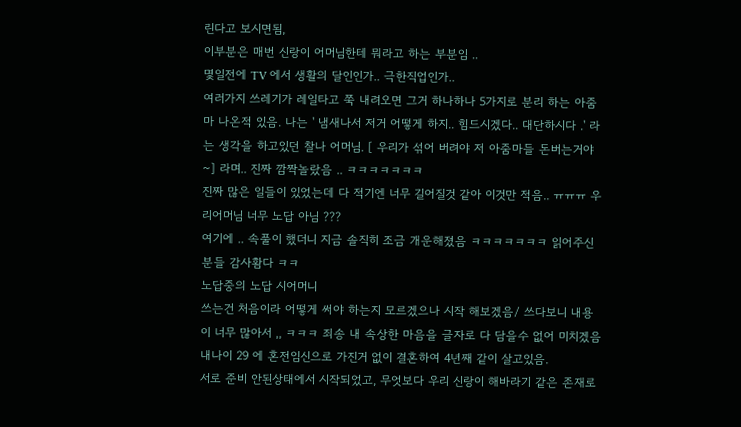린다고 보시면됨,
이부분은 매번 신랑이 어머님한테 뭐라고 하는 부분임 ..
몇일전에 TV 에서 생활의 달인인가.. 극한직업인가..
여러가지 쓰레기가 레일타고 쭉 내려오면 그거 하나하나 5가지로 분리 하는 아줌마 나온적 있음. 나는 ' 냄새나서 저거 어떻게 하지.. 힘드시겠다.. 대단하시다 .' 라는 생각을 하고있던 찰나 어머님. [ 우리가 섞어 버려야 저 아줌마들 돈버는거야 ~] 라며.. 진짜 깜짝놀랐음 .. ㅋㅋㅋㅋㅋㅋㅋ
진짜 많은 일들이 있었는데 다 적기엔 너무 길어질것 같아 이것만 적음.. ㅠㅠㅠ 우리어머님 너무 노답 아님 ???
여기에 .. 속풀이 했더니 지금 솔직히 조금 개운해졌음 ㅋㅋㅋㅋㅋㅋㅋ 읽어주신분들 감사홤다 ㅋㅋ
노답중의 노답 시어머니
쓰는건 처음이라 어떻게 써야 하는지 모르겠으나 시작 해보겠음/ 쓰다보니 내용이 너무 많아서 ,, ㅋㅋㅋ 죄송 내 속상한 마음을 글자로 다 담을수 없어 미치겠음
내나이 29 에 혼전임신으로 가진거 없이 결혼하여 4년째 같이 살고있음.
서로 준비 안된상태에서 시작되었고, 무엇보다 우리 신랑이 해바라기 같은 존재로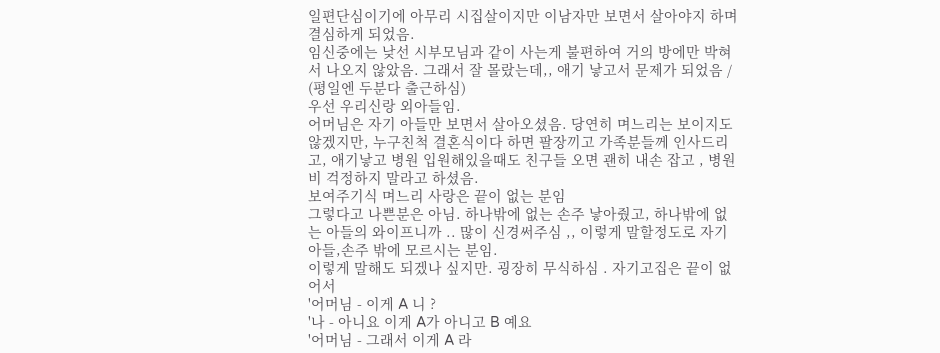일편단심이기에 아무리 시집살이지만 이남자만 보면서 살아야지 하며 결심하게 되었음.
임신중에는 낮선 시부모님과 같이 사는게 불편하여 거의 방에만 박혀서 나오지 않았음. 그래서 잘 몰랐는데,, 애기 낳고서 문제가 되었음 / (평일엔 두분다 출근하심)
우선 우리신랑 외아들임.
어머님은 자기 아들만 보면서 살아오셨음. 당연히 며느리는 보이지도 않겠지만, 누구친척 결혼식이다 하면 팔장끼고 가족분들께 인사드리고, 애기낳고 병원 입원해있을때도 친구들 오면 괜히 내손 잡고 , 병원비 걱정하지 말라고 하셨음.
보여주기식 며느리 사랑은 끝이 없는 분임
그렇다고 나쁜분은 아님. 하나밖에 없는 손주 낳아줬고, 하나밖에 없는 아들의 와이프니까 .. 많이 신경써주심 ,, 이렇게 말할정도로 자기 아들,손주 밖에 모르시는 분임.
이렇게 말해도 되겠나 싶지만. 굉장히 무식하심 . 자기고집은 끝이 없어서
'어머님 - 이게 A 니 ?
'나 - 아니요 이게 A가 아니고 B 예요
'어머님 - 그래서 이게 A 라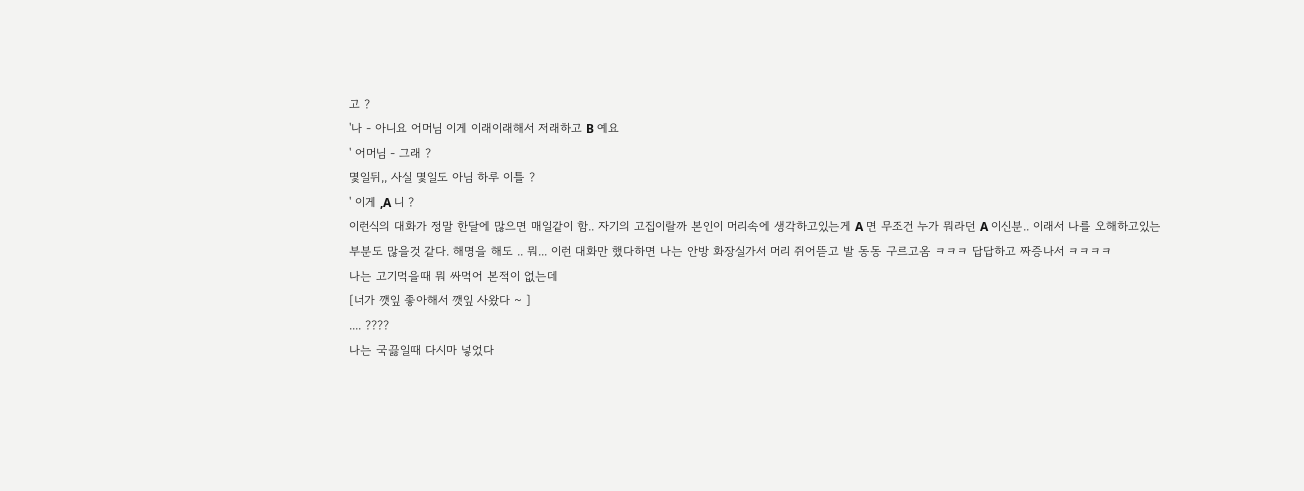고 ?
'나 - 아니요 어머님 이게 이래이래해서 저래하고 B 예요
' 어머님 - 그래 ?
몇일뒤,, 사실 몇일도 아님 하루 이틀 ?
' 이게 ,A 니 ?
이런식의 대화가 정말 한달에 많으면 매일같이 함.. 자기의 고집이랄까 본인이 머리속에 생각하고있는게 A 면 무조건 누가 뭐라던 A 이신분.. 이래서 나를 오해하고있는 부분도 많을것 같다. 해명을 해도 .. 뭐... 이런 대화만 했다하면 나는 안방 화장실가서 머리 쥐어뜯고 발 동동 구르고옴 ㅋㅋㅋ 답답하고 짜증나서 ㅋㅋㅋㅋ
나는 고기먹을때 뭐 싸먹어 본적이 없는데
[너가 깻잎 좋아해서 깻잎 사왔다 ~ ]
.... ????
나는 국끓일때 다시마 넣었다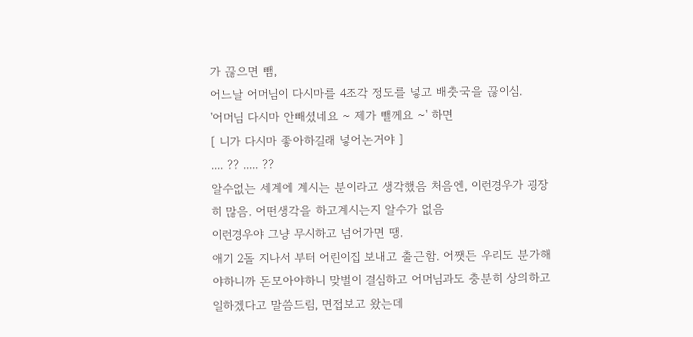가 끊으면 뺌,
어느날 어머님이 다시마를 4조각 정도를 넣고 배춧국을 끊이심.
'어머님 다시마 안빼셨네요 ~ 제가 뺄께요 ~' 하면
[ 니가 다시마 좋아하길래 넣어논거야 ]
.... ?? ..... ??
알수없는 세계에 계시는 분이라고 생각했음 처음엔, 이런경우가 굉장히 많음. 어떤생각을 하고계시는지 알수가 없음
이런경우야 그냥 무시하고 넘어가면 땡.
애기 2돌 지나서 부터 어린이집 보내고 출근함. 어쨋든 우리도 분가해야하니까 돈모아야하니 맞벌이 결심하고 어머님과도 충분히 상의하고 일하겠다고 말씀드림, 면접보고 왔는데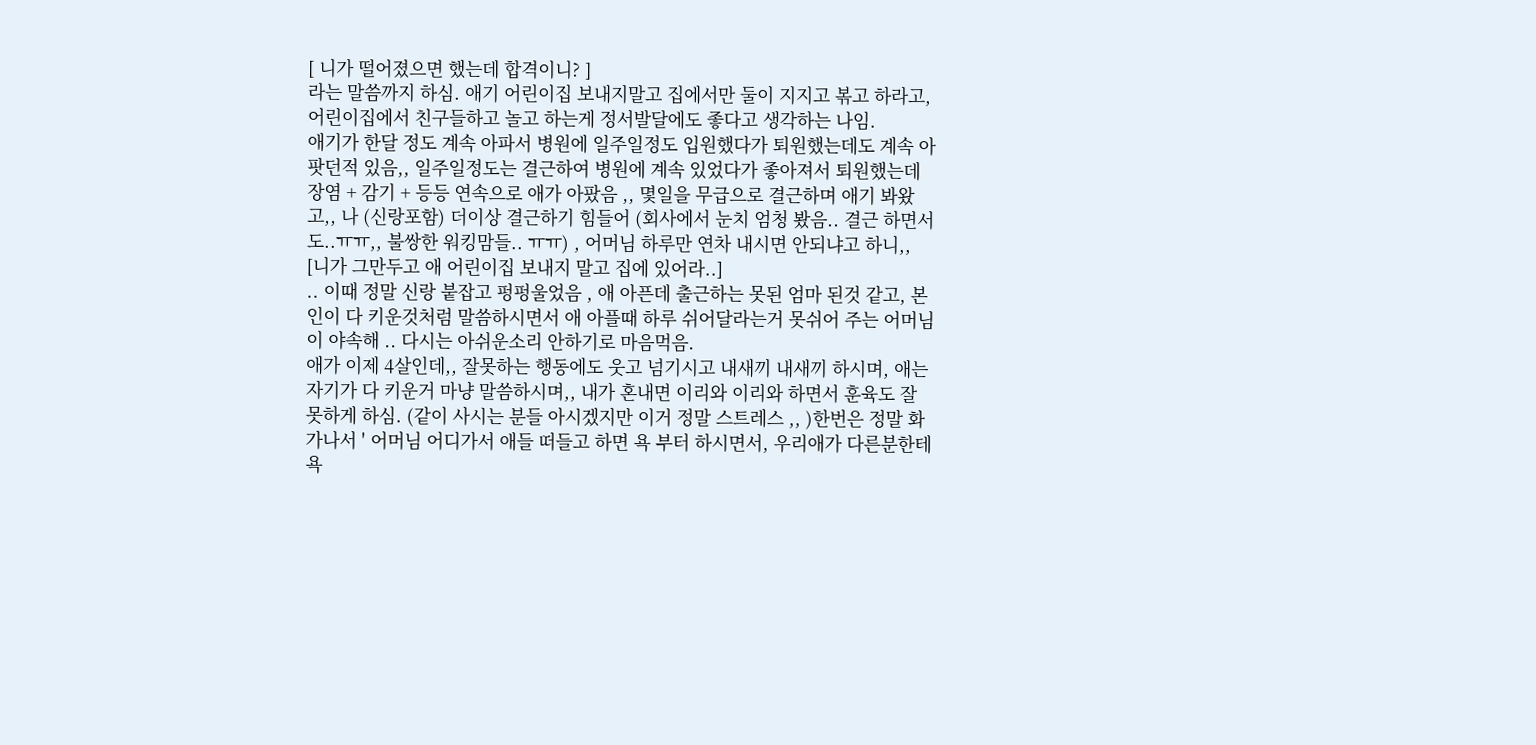[ 니가 떨어졌으면 했는데 합격이니? ]
라는 말씀까지 하심. 애기 어린이집 보내지말고 집에서만 둘이 지지고 볶고 하라고, 어린이집에서 친구들하고 놀고 하는게 정서발달에도 좋다고 생각하는 나임.
애기가 한달 정도 계속 아파서 병원에 일주일정도 입원했다가 퇴원했는데도 계속 아팟던적 있음,, 일주일정도는 결근하여 병원에 계속 있었다가 좋아져서 퇴원했는데 장염 + 감기 + 등등 연속으로 애가 아팠음 ,, 몇일을 무급으로 결근하며 애기 봐왔고,, 나 (신랑포함) 더이상 결근하기 힘들어 (회사에서 눈치 엄청 봤음.. 결근 하면서도..ㅠㅠ,, 불쌍한 워킹맘들.. ㅠㅠ) , 어머님 하루만 연차 내시면 안되냐고 하니,,
[니가 그만두고 애 어린이집 보내지 말고 집에 있어라..]
.. 이때 정말 신랑 붙잡고 펑펑울었음 , 애 아픈데 출근하는 못된 엄마 된것 같고, 본인이 다 키운것처럼 말씀하시면서 애 아플때 하루 쉬어달라는거 못쉬어 주는 어머님이 야속해 .. 다시는 아쉬운소리 안하기로 마음먹음.
애가 이제 4살인데,, 잘못하는 행동에도 웃고 넘기시고 내새끼 내새끼 하시며, 애는 자기가 다 키운거 마냥 말씀하시며,, 내가 혼내면 이리와 이리와 하면서 훈육도 잘 못하게 하심. (같이 사시는 분들 아시겠지만 이거 정말 스트레스 ,, )한번은 정말 화가나서 ' 어머님 어디가서 애들 떠들고 하면 욕 부터 하시면서, 우리애가 다른분한테 욕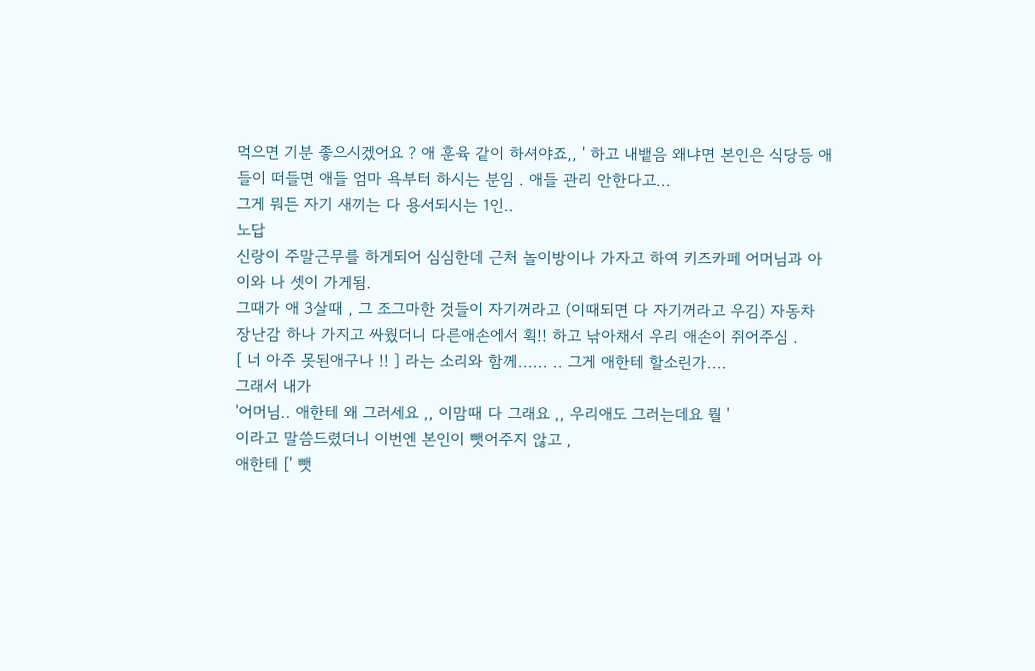먹으면 기분 좋으시겠어요 ? 애 훈육 같이 하셔야죠,, ' 하고 내뱉음 왜냐면 본인은 식당등 애들이 떠들면 애들 엄마 욕부터 하시는 분임 . 애들 관리 안한다고...
그게 뭐든 자기 새끼는 다 용서되시는 1인..
노답
신랑이 주말근무를 하게되어 심심한데 근처 놀이방이나 가자고 하여 키즈카페 어머님과 아이와 나 셋이 가게됨.
그때가 애 3살때 , 그 조그마한 것들이 자기꺼라고 (이때되면 다 자기꺼라고 우김) 자동차 장난감 하나 가지고 싸웠더니 다른애손에서 획!! 하고 낚아채서 우리 애손이 쥐어주심 .
[ 너 아주 못된애구나 !! ] 라는 소리와 함께...... .. 그게 애한테 할소린가....
그래서 내가
'어머님.. 애한테 왜 그러세요 ,, 이맘때 다 그래요 ,, 우리애도 그러는데요 뭘 '
이라고 말씀드렸더니 이번엔 본인이 뺏어주지 않고 ,
애한테 [' 뺏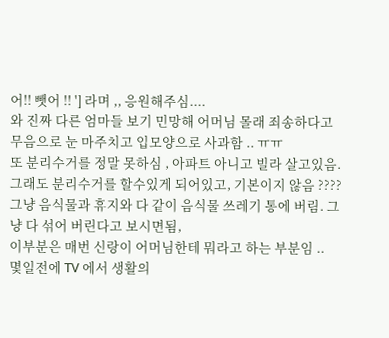어!! 뺏어 !! '] 라며 ,, 응원해주심....
와 진짜 다른 엄마들 보기 민망해 어머님 몰래 죄송하다고 무음으로 눈 마주치고 입모양으로 사과함 .. ㅠㅠ
또 분리수거를 정말 못하심 , 아파트 아니고 빌라 살고있음. 그래도 분리수거를 할수있게 되어있고, 기본이지 않음 ????
그냥 음식물과 휴지와 다 같이 음식물 쓰레기 통에 버림. 그냥 다 섞어 버린다고 보시면됨,
이부분은 매번 신랑이 어머님한테 뭐라고 하는 부분임 ..
몇일전에 TV 에서 생활의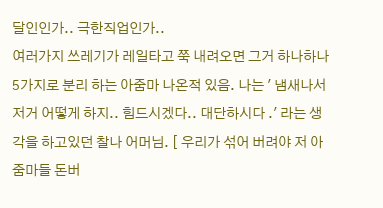달인인가.. 극한직업인가..
여러가지 쓰레기가 레일타고 쭉 내려오면 그거 하나하나 5가지로 분리 하는 아줌마 나온적 있음. 나는 ' 냄새나서 저거 어떻게 하지.. 힘드시겠다.. 대단하시다 .' 라는 생각을 하고있던 찰나 어머님. [ 우리가 섞어 버려야 저 아줌마들 돈버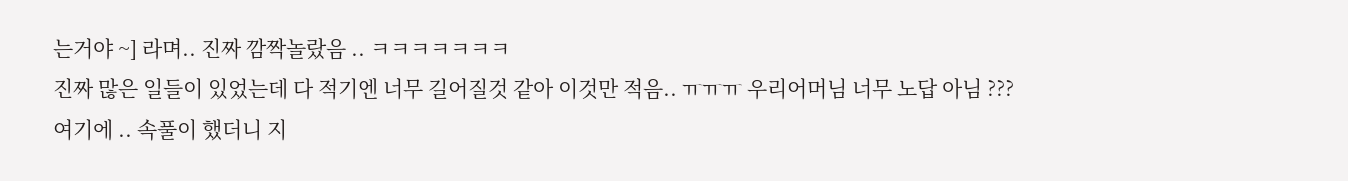는거야 ~] 라며.. 진짜 깜짝놀랐음 .. ㅋㅋㅋㅋㅋㅋㅋ
진짜 많은 일들이 있었는데 다 적기엔 너무 길어질것 같아 이것만 적음.. ㅠㅠㅠ 우리어머님 너무 노답 아님 ???
여기에 .. 속풀이 했더니 지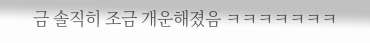금 솔직히 조금 개운해졌음 ㅋㅋㅋㅋㅋㅋㅋ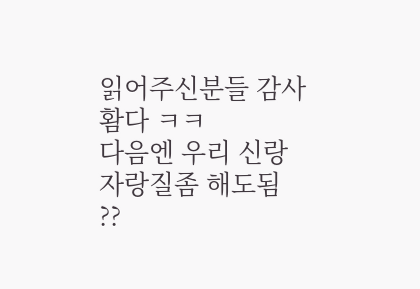읽어주신분들 감사홤다 ㅋㅋ
다음엔 우리 신랑 자랑질좀 해도됨 ??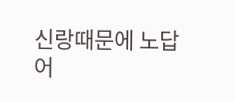신랑때문에 노답 어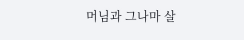머님과 그나마 살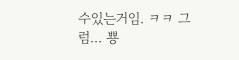수있는거임. ㅋㅋ 그럼... 뿅